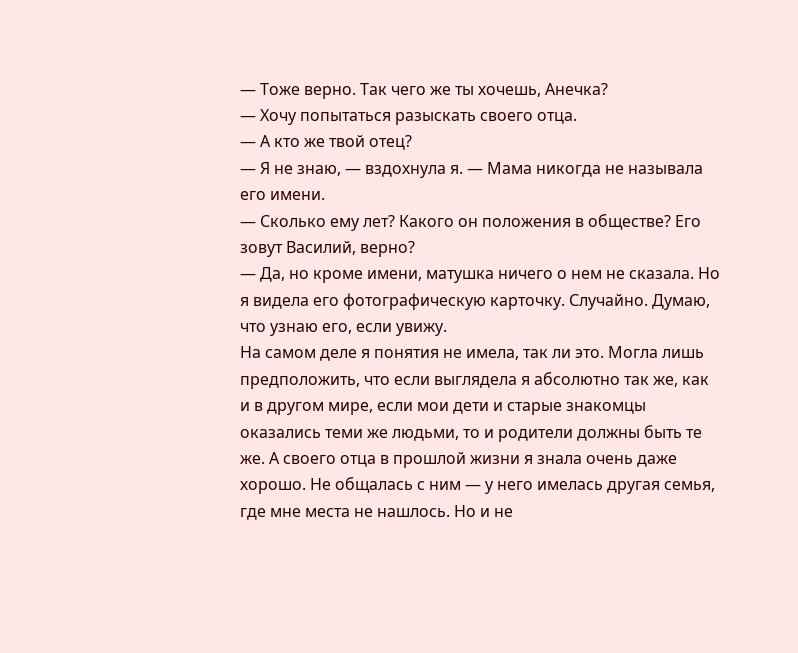— Тоже верно. Так чего же ты хочешь, Анечка?
— Хочу попытаться разыскать своего отца.
— А кто же твой отец?
— Я не знаю, — вздохнула я. — Мама никогда не называла его имени.
— Сколько ему лет? Какого он положения в обществе? Его зовут Василий, верно?
— Да, но кроме имени, матушка ничего о нем не сказала. Но я видела его фотографическую карточку. Случайно. Думаю, что узнаю его, если увижу.
На самом деле я понятия не имела, так ли это. Могла лишь предположить, что если выглядела я абсолютно так же, как и в другом мире, если мои дети и старые знакомцы оказались теми же людьми, то и родители должны быть те же. А своего отца в прошлой жизни я знала очень даже хорошо. Не общалась с ним — у него имелась другая семья, где мне места не нашлось. Но и не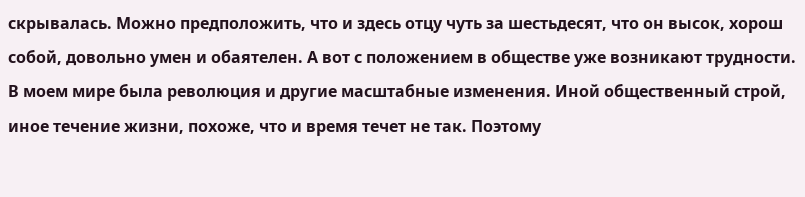скрывалась. Можно предположить, что и здесь отцу чуть за шестьдесят, что он высок, хорош собой, довольно умен и обаятелен. А вот с положением в обществе уже возникают трудности. В моем мире была революция и другие масштабные изменения. Иной общественный строй, иное течение жизни, похоже, что и время течет не так. Поэтому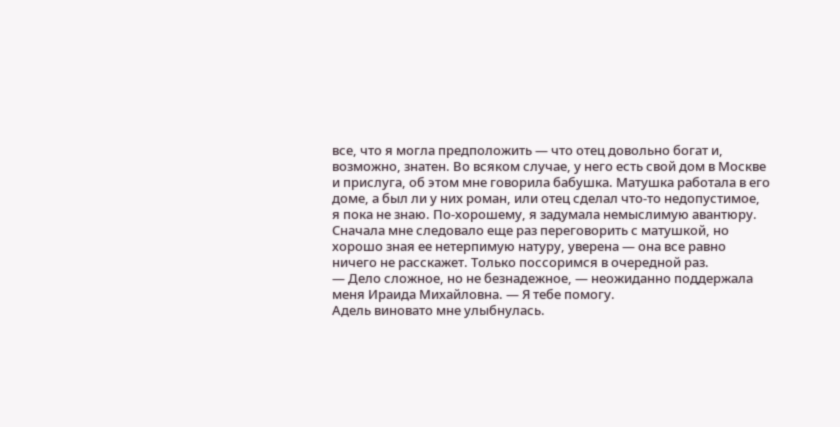все, что я могла предположить — что отец довольно богат и, возможно, знатен. Во всяком случае, у него есть свой дом в Москве и прислуга, об этом мне говорила бабушка. Матушка работала в его доме, а был ли у них роман, или отец сделал что-то недопустимое, я пока не знаю. По-хорошему, я задумала немыслимую авантюру. Сначала мне следовало еще раз переговорить с матушкой, но хорошо зная ее нетерпимую натуру, уверена — она все равно ничего не расскажет. Только поссоримся в очередной раз.
— Дело сложное, но не безнадежное, — неожиданно поддержала меня Ираида Михайловна. — Я тебе помогу.
Адель виновато мне улыбнулась.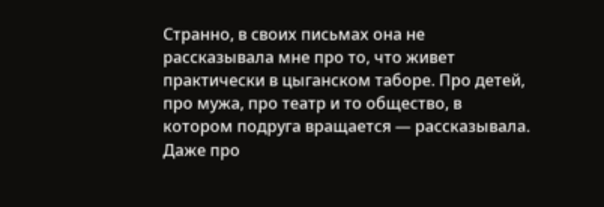Странно, в своих письмах она не рассказывала мне про то, что живет практически в цыганском таборе. Про детей, про мужа, про театр и то общество, в котором подруга вращается — рассказывала. Даже про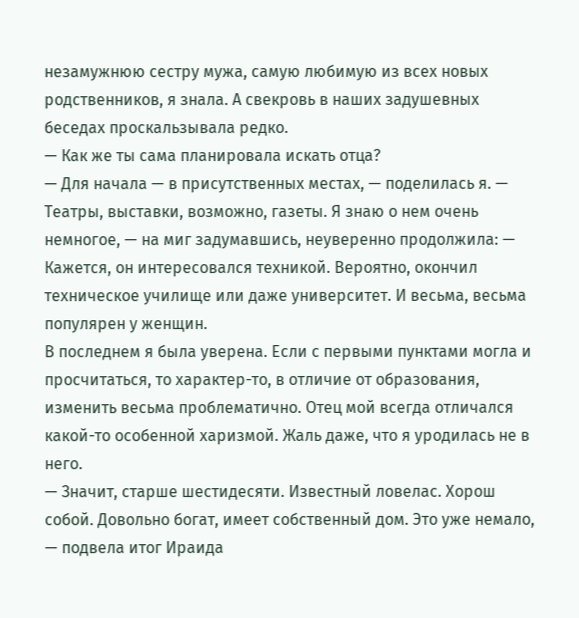незамужнюю сестру мужа, самую любимую из всех новых родственников, я знала. А свекровь в наших задушевных беседах проскальзывала редко.
— Как же ты сама планировала искать отца?
— Для начала — в присутственных местах, — поделилась я. — Театры, выставки, возможно, газеты. Я знаю о нем очень немногое, — на миг задумавшись, неуверенно продолжила: — Кажется, он интересовался техникой. Вероятно, окончил техническое училище или даже университет. И весьма, весьма популярен у женщин.
В последнем я была уверена. Если с первыми пунктами могла и просчитаться, то характер-то, в отличие от образования, изменить весьма проблематично. Отец мой всегда отличался какой-то особенной харизмой. Жаль даже, что я уродилась не в него.
— Значит, старше шестидесяти. Известный ловелас. Хорош собой. Довольно богат, имеет собственный дом. Это уже немало, — подвела итог Ираида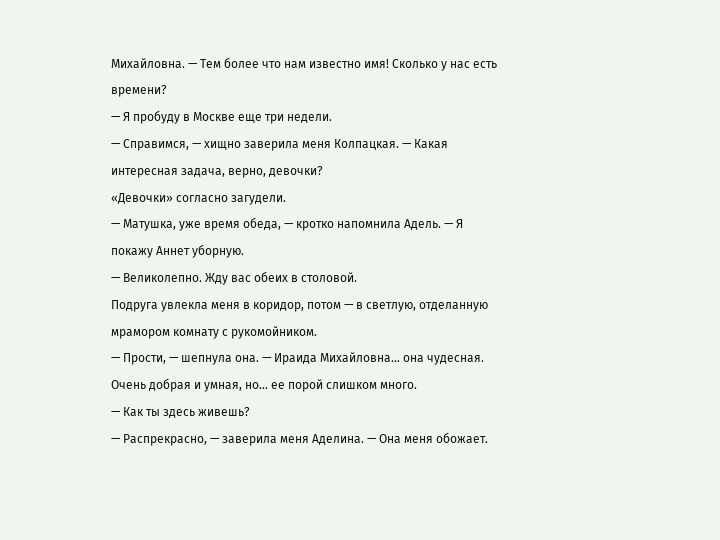Михайловна. — Тем более что нам известно имя! Сколько у нас есть времени?
— Я пробуду в Москве еще три недели.
— Справимся, — хищно заверила меня Колпацкая. — Какая интересная задача, верно, девочки?
«Девочки» согласно загудели.
— Матушка, уже время обеда, — кротко напомнила Адель. — Я покажу Аннет уборную.
— Великолепно. Жду вас обеих в столовой.
Подруга увлекла меня в коридор, потом — в светлую, отделанную мрамором комнату с рукомойником.
— Прости, — шепнула она. — Ираида Михайловна… она чудесная. Очень добрая и умная, но… ее порой слишком много.
— Как ты здесь живешь?
— Распрекрасно, — заверила меня Аделина. — Она меня обожает.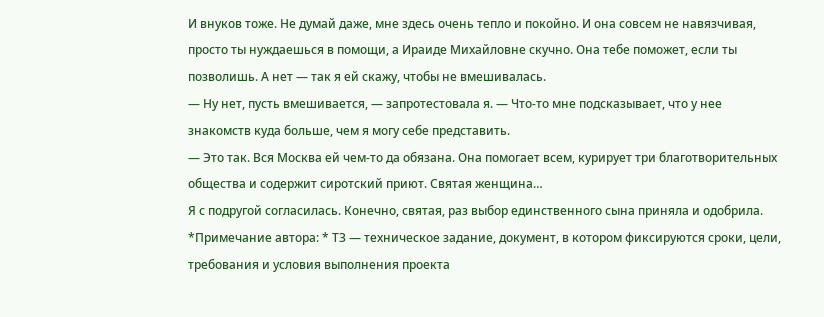И внуков тоже. Не думай даже, мне здесь очень тепло и покойно. И она совсем не навязчивая, просто ты нуждаешься в помощи, а Ираиде Михайловне скучно. Она тебе поможет, если ты позволишь. А нет — так я ей скажу, чтобы не вмешивалась.
— Ну нет, пусть вмешивается, — запротестовала я. — Что-то мне подсказывает, что у нее знакомств куда больше, чем я могу себе представить.
— Это так. Вся Москва ей чем-то да обязана. Она помогает всем, курирует три благотворительных общества и содержит сиротский приют. Святая женщина…
Я с подругой согласилась. Конечно, святая, раз выбор единственного сына приняла и одобрила.
*Примечание автора: * ТЗ — техническое задание, документ, в котором фиксируются сроки, цели, требования и условия выполнения проекта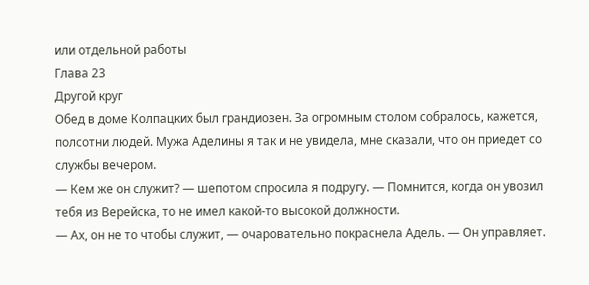или отдельной работы
Глава 23
Другой круг
Обед в доме Колпацких был грандиозен. За огромным столом собралось, кажется, полсотни людей. Мужа Аделины я так и не увидела, мне сказали, что он приедет со службы вечером.
— Кем же он служит? — шепотом спросила я подругу. — Помнится, когда он увозил тебя из Верейска, то не имел какой-то высокой должности.
— Ах, он не то чтобы служит, — очаровательно покраснела Адель. — Он управляет.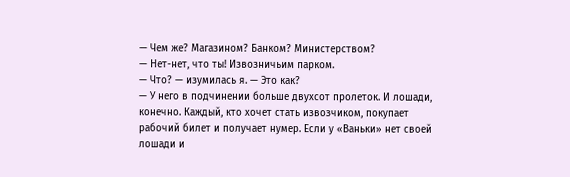— Чем же? Магазином? Банком? Министерством?
— Нет-нет, что ты! Извозничьим парком.
— Что? — изумилась я. — Это как?
— У него в подчинении больше двухсот пролеток. И лошади, конечно. Каждый, кто хочет стать извозчиком, покупает рабочий билет и получает нумер. Если у «Ваньки» нет своей лошади и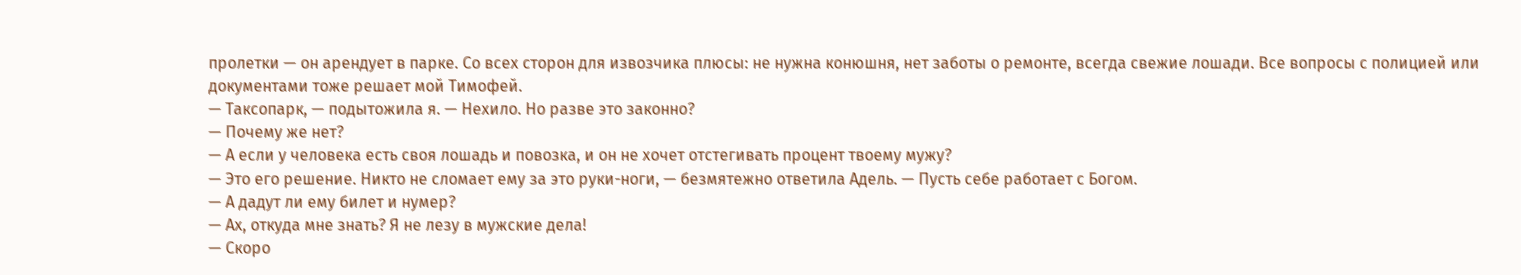пролетки — он арендует в парке. Со всех сторон для извозчика плюсы: не нужна конюшня, нет заботы о ремонте, всегда свежие лошади. Все вопросы с полицией или документами тоже решает мой Тимофей.
— Таксопарк, — подытожила я. — Нехило. Но разве это законно?
— Почему же нет?
— А если у человека есть своя лошадь и повозка, и он не хочет отстегивать процент твоему мужу?
— Это его решение. Никто не сломает ему за это руки-ноги, — безмятежно ответила Адель. — Пусть себе работает с Богом.
— А дадут ли ему билет и нумер?
— Ах, откуда мне знать? Я не лезу в мужские дела!
— Скоро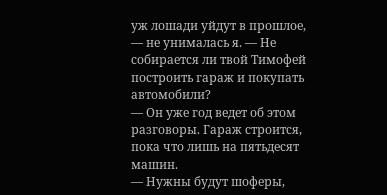уж лошади уйдут в прошлое, — не унималась я. — Не собирается ли твой Тимофей построить гараж и покупать автомобили?
— Он уже год ведет об этом разговоры. Гараж строится, пока что лишь на пятьдесят машин.
— Нужны будут шоферы,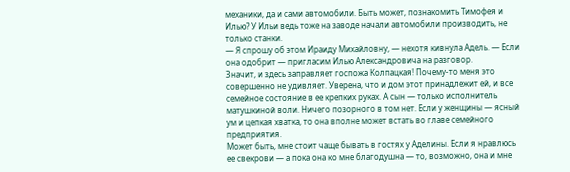механики, да и сами автомобили. Быть может, познакомить Тимофея и Илью? У Ильи ведь тоже на заводе начали автомобили производить, не только станки.
— Я спрошу об этом Ираиду Михайловну, — нехотя кивнула Адель. — Если она одобрит — пригласим Илью Александровича на разговор.
Значит, и здесь заправляет госпожа Колпацкая! Почему-то меня это совершенно не удивляет. Уверена, что и дом этот принадлежит ей, и все семейное состояние в ее крепких руках. А сын — только исполнитель матушкиной воли. Ничего позорного в том нет. Если у женщины — ясный ум и цепкая хватка, то она вполне может встать во главе семейного предприятия.
Может быть, мне стоит чаще бывать в гостях у Аделины. Если я нравлюсь ее свекрови — а пока она ко мне благодушна — то, возможно, она и мне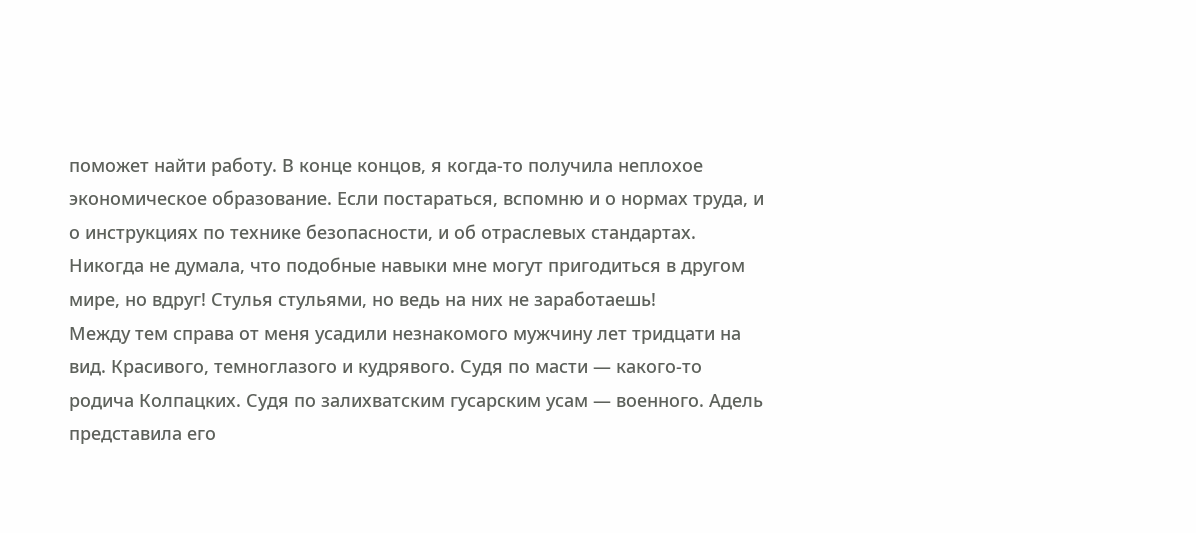поможет найти работу. В конце концов, я когда-то получила неплохое экономическое образование. Если постараться, вспомню и о нормах труда, и о инструкциях по технике безопасности, и об отраслевых стандартах. Никогда не думала, что подобные навыки мне могут пригодиться в другом мире, но вдруг! Стулья стульями, но ведь на них не заработаешь!
Между тем справа от меня усадили незнакомого мужчину лет тридцати на вид. Красивого, темноглазого и кудрявого. Судя по масти — какого-то родича Колпацких. Судя по залихватским гусарским усам — военного. Адель представила его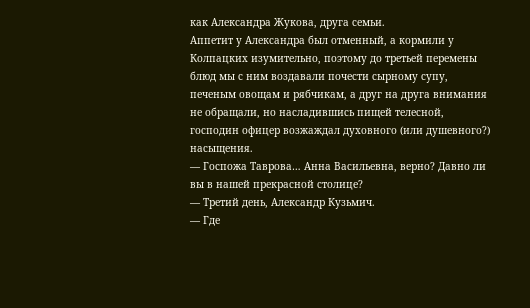как Александра Жукова, друга семьи.
Аппетит у Александра был отменный, а кормили у Колпацких изумительно, поэтому до третьей перемены блюд мы с ним воздавали почести сырному супу, печеным овощам и рябчикам, а друг на друга внимания не обращали, но насладившись пищей телесной, господин офицер возжаждал духовного (или душевного?) насыщения.
— Госпожа Таврова… Анна Васильевна, верно? Давно ли вы в нашей прекрасной столице?
— Третий день, Александр Кузьмич.
— Где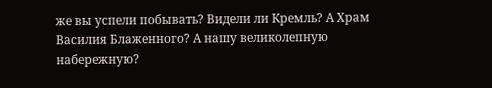же вы успели побывать? Видели ли Кремль? А Храм Василия Блаженного? А нашу великолепную набережную?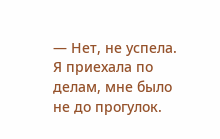— Нет, не успела. Я приехала по делам, мне было не до прогулок.